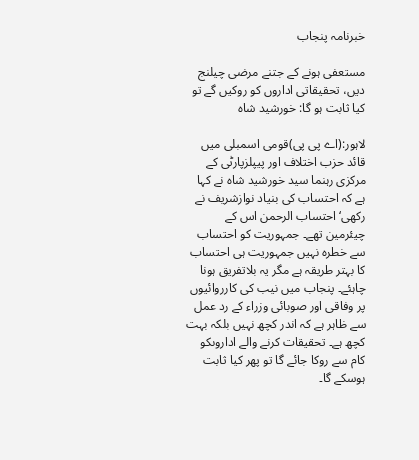خبرنامہ پنجاب

مستعفی ہونے کے جتنے مرضی چیلنج دیں، تحقیقاتی اداروں کو روکیں گے تو کیا ثابت ہو گا: خورشید شاہ

لاہور:(اے پی پی)قومی اسمبلی میں قائد حزب اختلاف اور پیپلزپارٹی کے مرکزی رہنما سید خورشید شاہ نے کہا ہے کہ احتساب کی بنیاد نوازشریف نے رکھی‘ احتساب الرحمن اس کے چیئرمین تھے۔ جمہوریت کو احتساب سے خطرہ نہیں جمہوریت ہی احتساب کا بہتر طریقہ ہے مگر یہ بلاتفریق ہونا چاہئے۔ پنجاب میں نیب کی کارروائیوں پر وفاقی اور صوبائی وزراء کے رد عمل سے ظاہر ہے کہ اندر کچھ نہیں بلکہ بہت کچھ ہے۔ تحقیقات کرنے والے اداروںکو کام سے روکا جائے گا تو پھر کیا ثابت ہوسکے گا۔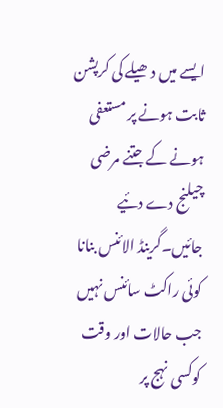ایسے میں دھیلے کی کرپشن ثابت ہونے پر مستعفی ہونے کے جتنے مرضی چیلنج دے دئیے جائیں۔گرینڈ الائنس بنانا کوئی راکٹ سائنس نہیں جب حالات اور وقت کوکسی نہج پر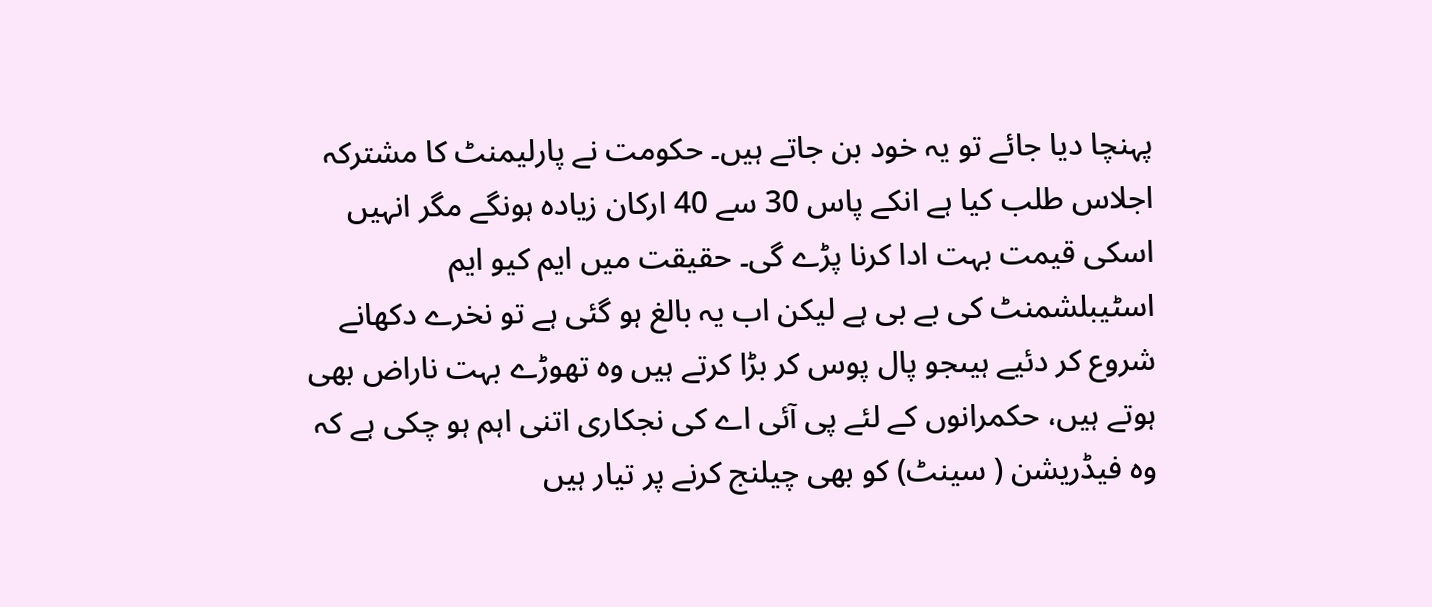پہنچا دیا جائے تو یہ خود بن جاتے ہیں۔ حکومت نے پارلیمنٹ کا مشترکہ اجلاس طلب کیا ہے انکے پاس 30 سے 40 ارکان زیادہ ہونگے مگر انہیں اسکی قیمت بہت ادا کرنا پڑے گی۔ حقیقت میں ایم کیو ایم اسٹیبلشمنٹ کی بے بی ہے لیکن اب یہ بالغ ہو گئی ہے تو نخرے دکھانے شروع کر دئیے ہیںجو پال پوس کر بڑا کرتے ہیں وہ تھوڑے بہت ناراض بھی ہوتے ہیں، حکمرانوں کے لئے پی آئی اے کی نجکاری اتنی اہم ہو چکی ہے کہ وہ فیڈریشن ( سینٹ) کو بھی چیلنج کرنے پر تیار ہیں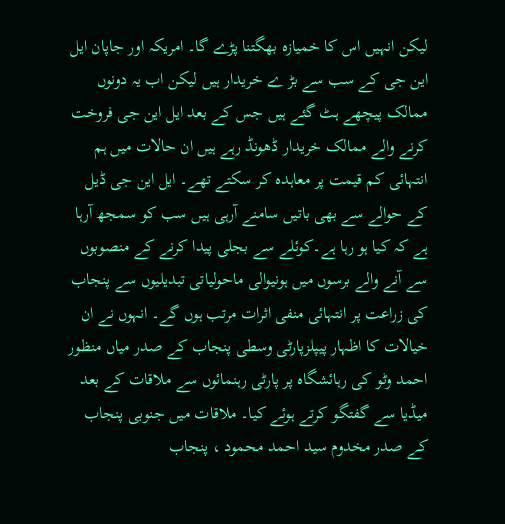لیکن انہیں اس کا خمیازہ بھگتنا پڑے گا۔ امریکہ اور جاپان ایل این جی کے سب سے بڑ ے خریدار ہیں لیکن اب یہ دونوں ممالک پیچھے ہٹ گئے ہیں جس کے بعد ایل این جی فروخت کرنے والے ممالک خریدار ڈھونڈ رہے ہیں ان حالات میں ہم انتہائی کم قیمت پر معاہدہ کر سکتے تھے۔ ایل این جی ڈیل کے حوالے سے بھی باتیں سامنے آرہی ہیں سب کو سمجھ آرہا ہے کہ کیا ہو رہا ہے۔کوئلے سے بجلی پیدا کرنے کے منصوبوں سے آنے والے برسوں میں ہونیوالی ماحولیاتی تبدیلیوں سے پنجاب کی زراعت پر انتہائی منفی اثرات مرتب ہوں گے۔ انہوں نے ان خیالات کا اظہار پیپلزپارٹی وسطی پنجاب کے صدر میاں منظور احمد وٹو کی رہائشگاہ پر پارٹی رہنمائوں سے ملاقات کے بعد میڈیا سے گفتگو کرتے ہوئے کیا۔ ملاقات میں جنوبی پنجاب کے صدر مخدوم سید احمد محمود ، پنجاب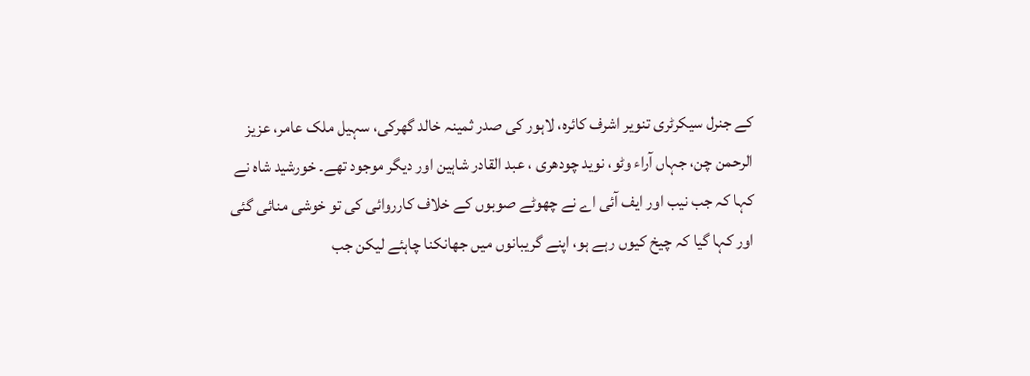کے جنرل سیکرٹری تنویر اشرف کائرہ، لاہور کی صدر ثمینہ خالد گھرکی، سہیل ملک عامر، عزیز الرحمن چن، جہاں آراء وٹو، نوید چودھری ، عبد القادر شاہین اور دیگر موجود تھے۔ خورشید شاہ نے کہا کہ جب نیب اور ایف آئی اے نے چھوٹے صوبوں کے خلاف کارروائی کی تو خوشی منائی گئی اور کہا گیا کہ چیخ کیوں رہے ہو، اپنے گریبانوں میں جھانکنا چاہئے لیکن جب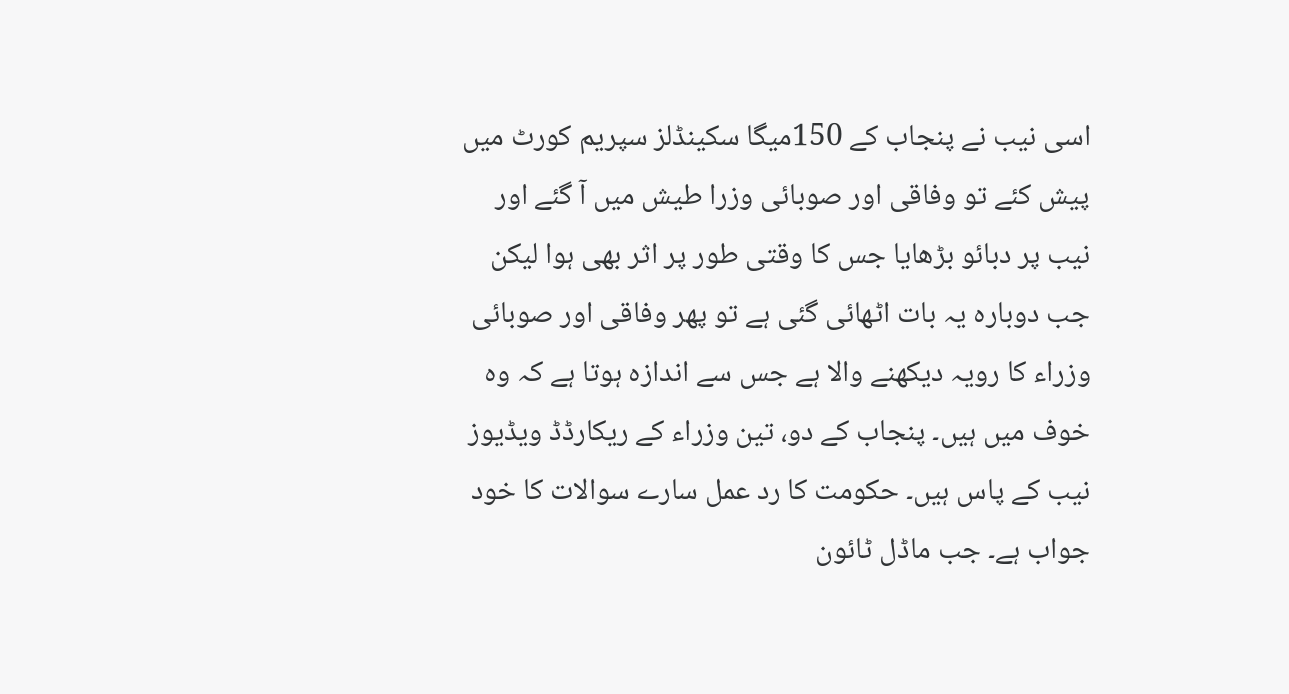اسی نیب نے پنجاب کے 150میگا سکینڈلز سپریم کورٹ میں پیش کئے تو وفاقی اور صوبائی وزرا طیش میں آ گئے اور نیب پر دبائو بڑھایا جس کا وقتی طور پر اثر بھی ہوا لیکن جب دوبارہ یہ بات اٹھائی گئی ہے تو پھر وفاقی اور صوبائی وزراء کا رویہ دیکھنے والا ہے جس سے اندازہ ہوتا ہے کہ وہ خوف میں ہیں۔ پنجاب کے دو، تین وزراء کے ریکارڈڈ ویڈیوز نیب کے پاس ہیں۔ حکومت کا رد عمل سارے سوالات کا خود جواب ہے۔ جب ماڈل ٹائون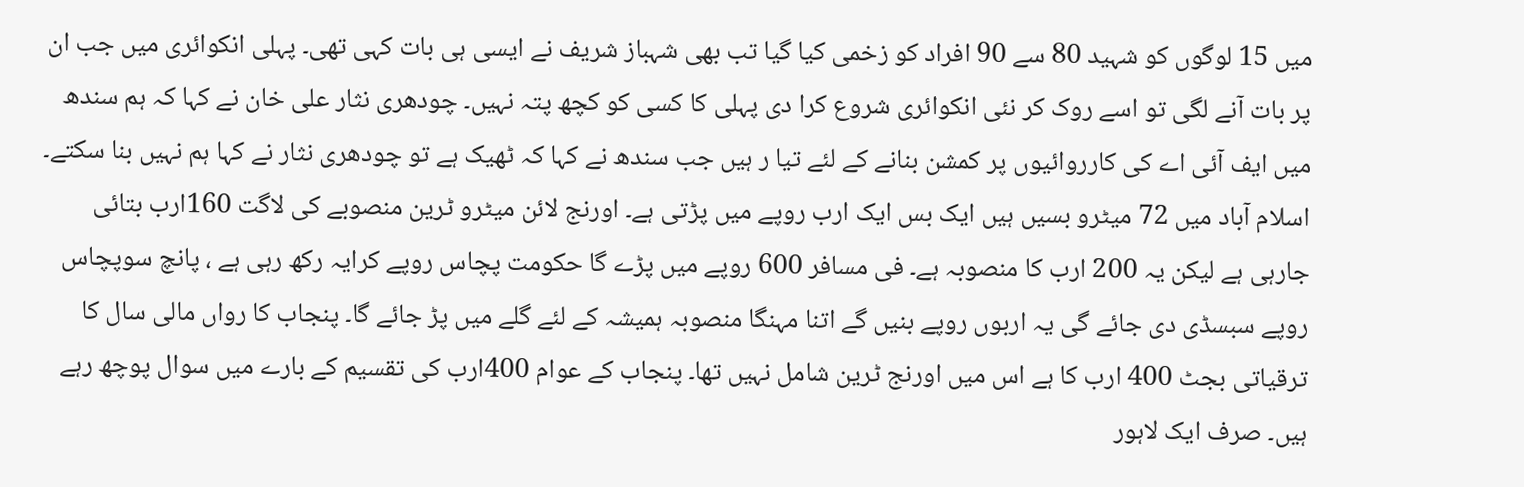میں 15 لوگوں کو شہید 80 سے 90 افراد کو زخمی کیا گیا تب بھی شہباز شریف نے ایسی ہی بات کہی تھی۔ پہلی انکوائری میں جب ان پر بات آنے لگی تو اسے روک کر نئی انکوائری شروع کرا دی پہلی کا کسی کو کچھ پتہ نہیں۔ چودھری نثار علی خان نے کہا کہ ہم سندھ میں ایف آئی اے کی کارروائیوں پر کمشن بنانے کے لئے تیا ر ہیں جب سندھ نے کہا کہ ٹھیک ہے تو چودھری نثار نے کہا ہم نہیں بنا سکتے۔ اسلام آباد میں 72 میٹرو بسیں ہیں ایک بس ایک ارب روپے میں پڑتی ہے۔ اورنج لائن میٹرو ٹرین منصوبے کی لاگت 160ارب بتائی جارہی ہے لیکن یہ 200 ارب کا منصوبہ ہے۔ فی مسافر 600 روپے میں پڑے گا حکومت پچاس روپے کرایہ رکھ رہی ہے ، پانچ سوپچاس روپے سبسڈی دی جائے گی یہ اربوں روپے بنیں گے اتنا مہنگا منصوبہ ہمیشہ کے لئے گلے میں پڑ جائے گا۔ پنجاب کا رواں مالی سال کا ترقیاتی بجٹ 400 ارب کا ہے اس میں اورنج ٹرین شامل نہیں تھا۔ پنجاب کے عوام 400ارب کی تقسیم کے بارے میں سوال پوچھ رہے ہیں۔ صرف ایک لاہور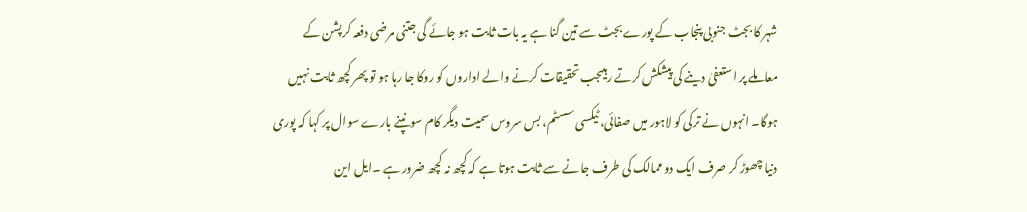شہر کا بجٹ جنوبی پنجاب کے پورے بجٹ سے تین گنا ہے یہ بات ثابت ہو جائے گی جتنی مرضی دفعہ کرپشن کے معاملے پر استعفیٰ دینے کی پیشکش کرتے رہیںجب تحقیقات کرنے والے اداروں کو روکا جا رہا ہو تو پھر کچھ ثابت نہیں ہوگا۔ انہوں نے ترکی کو لاہور میں صفائی، ٹیکسی سسٹم، بس سروس سمیت دیگر کام سونپنے بارے سوال پر کہا کہ پوری دنیا چھوڑ کر صرف ایک دو ممالک کی طرف جانے سے ثابت ہوتا ہے کہ کچھ نہ کچھ ضرور ہے ۔ایل این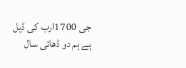جی 1700ارب کی ڈیل ہے ہم دو ڈھائی سال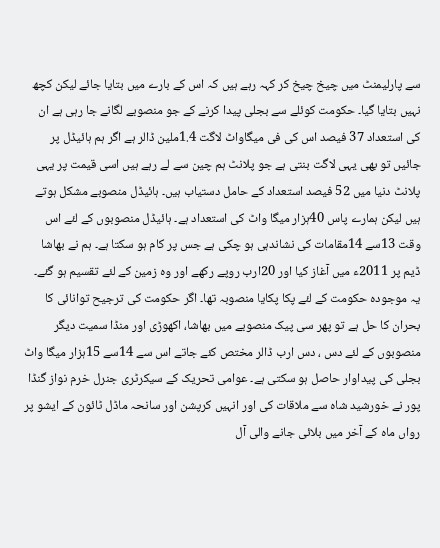سے پارلیمنٹ میں چیخ چیخ کر کہہ رہے ہیں کہ اس کے بارے میں بتایا جائے لیکن کچھ نہیں بتایا گیا۔ حکومت کوئلے سے بجلی پیدا کرنے کے جو منصوبے لگانے جا رہی ہے ان کی استعداد 37 فیصد اس کی فی میگاواٹ لاگت 1.4ملین ڈالر ہے اگر ہم ہائیڈل پر جائیں تو بھی یہی لاگت بنتی ہے جو پلانٹ ہم چین سے لے رہے ہیں اسی قیمت پر یہی پلانٹ دنیا میں 52 فیصد استعداد کے حامل دستیاب ہیں۔ ہائیڈل منصوبے مشکل ہوتے ہیں لیکن ہمارے پاس 40ہزار میگا واٹ کی استعداد ہے۔ ہائیڈل منصوبوں کے لئے اس وقت 13سے 14مقامات کی نشاندہی ہو چکی ہے جس پر کام ہو سکتا ہے۔ ہم نے بھاشا ڈیم پر 2011ء میں آغاز کیا اور 20ارب روپے رکھے اور وہ زمین کے لئے تقسیم ہو گئے۔ یہ موجودہ حکومت کے لئے پکا پکایا منصوبہ تھا۔ اگر حکومت کی ترجیح توانائی کا بحران کا حل ہے تو پھر سی پیک منصوبے میں بھاشا، اکھوڑی اور منڈا سمیت دیگر منصوبوں کے لئے دس ، دس ارب ڈالر مختص کئے جاتے اس سے 14سے 15ہزار میگا واٹ بجلی کی پیداوار حاصل ہو سکتی ہے۔ عوامی تحریک کے سیکرٹری جنرل خرم نواز گنڈا پور نے خورشید شاہ سے ملاقات کی اور انہیں کرپشن اور سانحہ ماڈل ٹائون کے ایشو پر رواں ماہ کے آخر میں بلائی جانے والی آل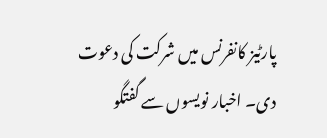پارٹیز کانفرنس میں شرکت کی دعوت دی۔ اخبار نویسوں سے گفتگو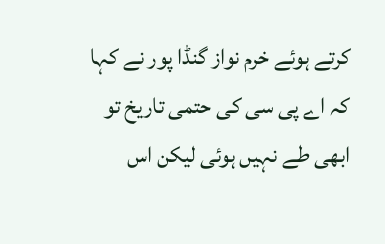کرتے ہوئے خرم نواز گنڈا پور نے کہا کہ اے پی سی کی حتمی تاریخ تو ابھی طے نہیں ہوئی لیکن اس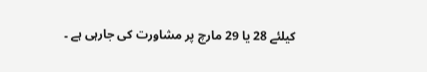کیلئے 28 یا 29 مارچ پر مشاورت کی جارہی ہے ۔